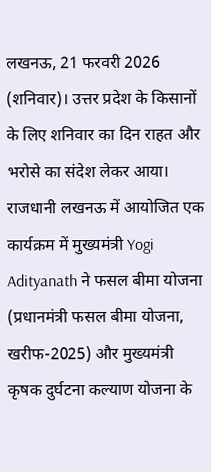लखनऊ, 21 फरवरी 2026 (शनिवार)। उत्तर प्रदेश के किसानों के लिए शनिवार का दिन राहत और भरोसे का संदेश लेकर आया। राजधानी लखनऊ में आयोजित एक कार्यक्रम में मुख्यमंत्री Yogi Adityanath ने फसल बीमा योजना (प्रधानमंत्री फसल बीमा योजना, खरीफ-2025) और मुख्यमंत्री कृषक दुर्घटना कल्याण योजना के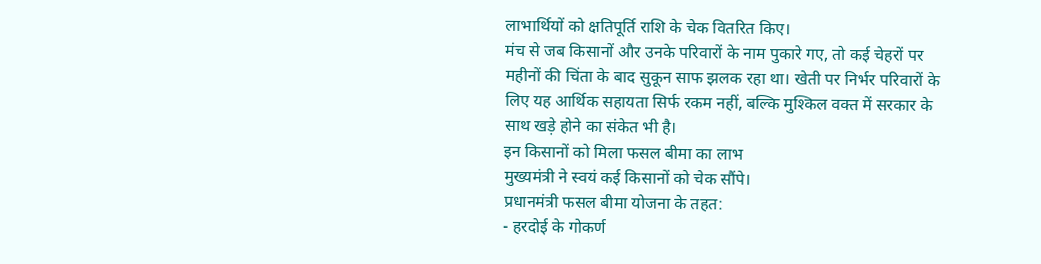लाभार्थियों को क्षतिपूर्ति राशि के चेक वितरित किए।
मंच से जब किसानों और उनके परिवारों के नाम पुकारे गए, तो कई चेहरों पर महीनों की चिंता के बाद सुकून साफ झलक रहा था। खेती पर निर्भर परिवारों के लिए यह आर्थिक सहायता सिर्फ रकम नहीं, बल्कि मुश्किल वक्त में सरकार के साथ खड़े होने का संकेत भी है।
इन किसानों को मिला फसल बीमा का लाभ
मुख्यमंत्री ने स्वयं कई किसानों को चेक सौंपे।
प्रधानमंत्री फसल बीमा योजना के तहत:
- हरदोई के गोकर्ण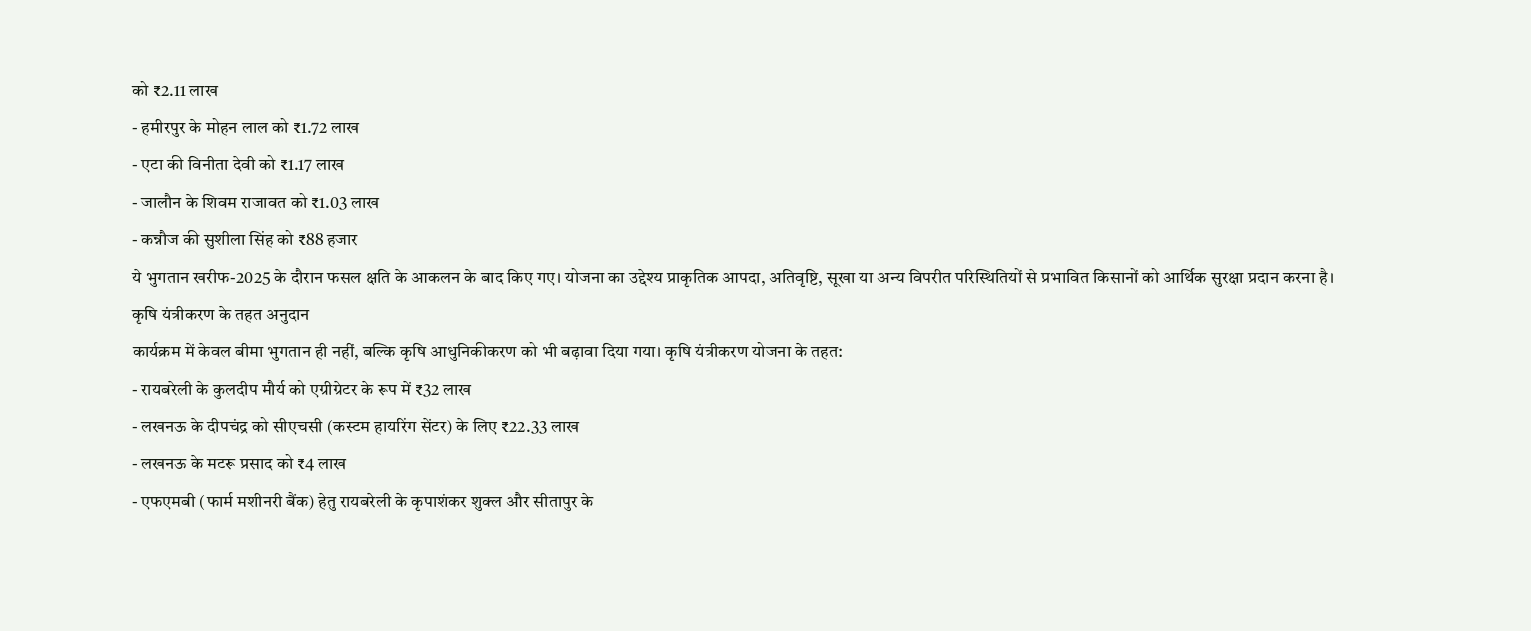को ₹2.11 लाख
- हमीरपुर के मोहन लाल को ₹1.72 लाख
- एटा की विनीता देवी को ₹1.17 लाख
- जालौन के शिवम राजावत को ₹1.03 लाख
- कन्नौज की सुशीला सिंह को ₹88 हजार
ये भुगतान खरीफ-2025 के दौरान फसल क्षति के आकलन के बाद किए गए। योजना का उद्देश्य प्राकृतिक आपदा, अतिवृष्टि, सूखा या अन्य विपरीत परिस्थितियों से प्रभावित किसानों को आर्थिक सुरक्षा प्रदान करना है।
कृषि यंत्रीकरण के तहत अनुदान
कार्यक्रम में केवल बीमा भुगतान ही नहीं, बल्कि कृषि आधुनिकीकरण को भी बढ़ावा दिया गया। कृषि यंत्रीकरण योजना के तहत:
- रायबरेली के कुलदीप मौर्य को एग्रीग्रेटर के रूप में ₹32 लाख
- लखनऊ के दीपचंद्र को सीएचसी (कस्टम हायरिंग सेंटर) के लिए ₹22.33 लाख
- लखनऊ के मटरू प्रसाद को ₹4 लाख
- एफएमबी (फार्म मशीनरी बैंक) हेतु रायबरेली के कृपाशंकर शुक्ल और सीतापुर के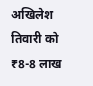अखिलेश तिवारी को ₹8-8 लाख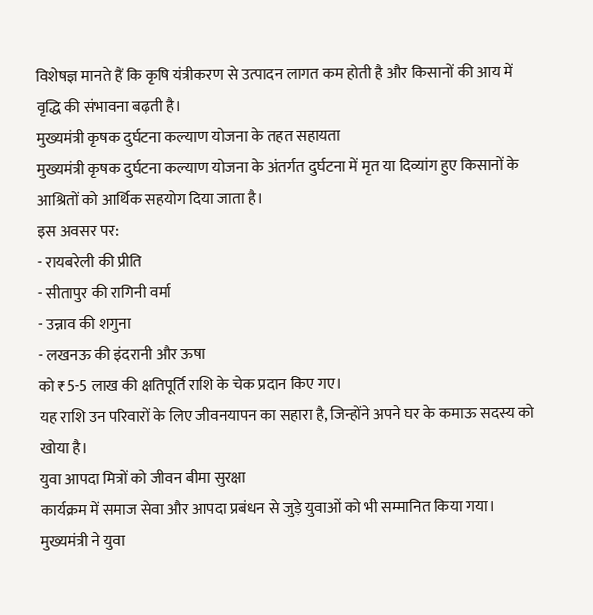विशेषज्ञ मानते हैं कि कृषि यंत्रीकरण से उत्पादन लागत कम होती है और किसानों की आय में वृद्धि की संभावना बढ़ती है।
मुख्यमंत्री कृषक दुर्घटना कल्याण योजना के तहत सहायता
मुख्यमंत्री कृषक दुर्घटना कल्याण योजना के अंतर्गत दुर्घटना में मृत या दिव्यांग हुए किसानों के आश्रितों को आर्थिक सहयोग दिया जाता है।
इस अवसर पर:
- रायबरेली की प्रीति
- सीतापुर की रागिनी वर्मा
- उन्नाव की शगुना
- लखनऊ की इंदरानी और ऊषा
को ₹5-5 लाख की क्षतिपूर्ति राशि के चेक प्रदान किए गए।
यह राशि उन परिवारों के लिए जीवनयापन का सहारा है, जिन्होंने अपने घर के कमाऊ सदस्य को खोया है।
युवा आपदा मित्रों को जीवन बीमा सुरक्षा
कार्यक्रम में समाज सेवा और आपदा प्रबंधन से जुड़े युवाओं को भी सम्मानित किया गया। मुख्यमंत्री ने युवा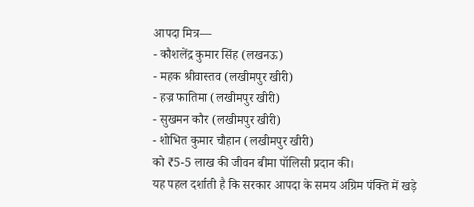आपदा मित्र—
- कौशलेंद्र कुमार सिंह (लखनऊ)
- महक श्रीवास्तव (लखीमपुर खीरी)
- हज्र फातिमा (लखीमपुर खीरी)
- सुखमन कौर (लखीमपुर खीरी)
- शोभित कुमार चौहान (लखीमपुर खीरी)
को ₹5-5 लाख की जीवन बीमा पॉलिसी प्रदान की।
यह पहल दर्शाती है कि सरकार आपदा के समय अग्रिम पंक्ति में खड़े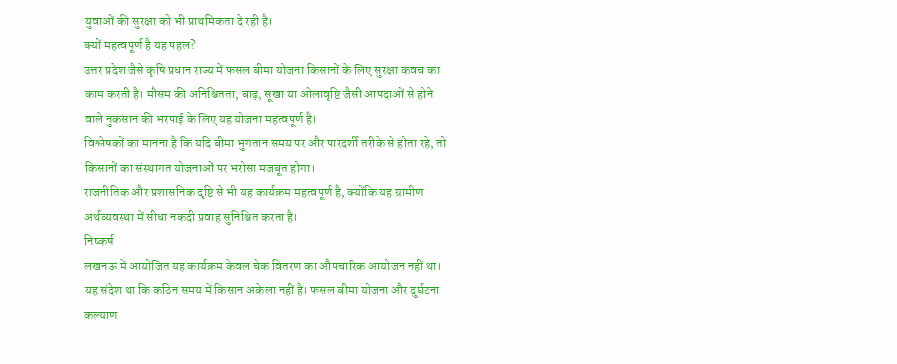युवाओं की सुरक्षा को भी प्राथमिकता दे रही है।
क्यों महत्वपूर्ण है यह पहल?
उत्तर प्रदेश जैसे कृषि प्रधान राज्य में फसल बीमा योजना किसानों के लिए सुरक्षा कवच का काम करती है। मौसम की अनिश्चितता, बाढ़, सूखा या ओलावृष्टि जैसी आपदाओं से होने वाले नुकसान की भरपाई के लिए यह योजना महत्वपूर्ण है।
विश्लेषकों का मानना है कि यदि बीमा भुगतान समय पर और पारदर्शी तरीके से होता रहे, तो किसानों का संस्थागत योजनाओं पर भरोसा मजबूत होगा।
राजनीतिक और प्रशासनिक दृष्टि से भी यह कार्यक्रम महत्वपूर्ण है, क्योंकि यह ग्रामीण अर्थव्यवस्था में सीधा नकदी प्रवाह सुनिश्चित करता है।
निष्कर्ष
लखनऊ में आयोजित यह कार्यक्रम केवल चेक वितरण का औपचारिक आयोजन नहीं था। यह संदेश था कि कठिन समय में किसान अकेला नहीं है। फसल बीमा योजना और दुर्घटना कल्याण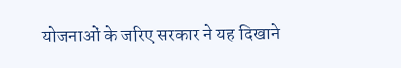योजनाओं के जरिए सरकार ने यह दिखाने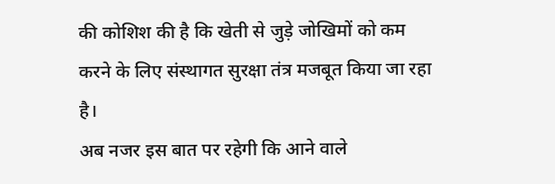की कोशिश की है कि खेती से जुड़े जोखिमों को कम करने के लिए संस्थागत सुरक्षा तंत्र मजबूत किया जा रहा है।
अब नजर इस बात पर रहेगी कि आने वाले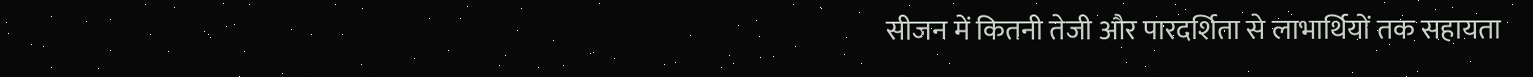सीजन में कितनी तेजी और पारदर्शिता से लाभार्थियों तक सहायता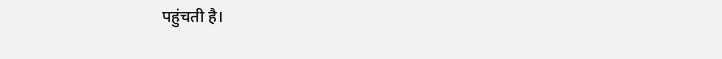पहुंचती है।